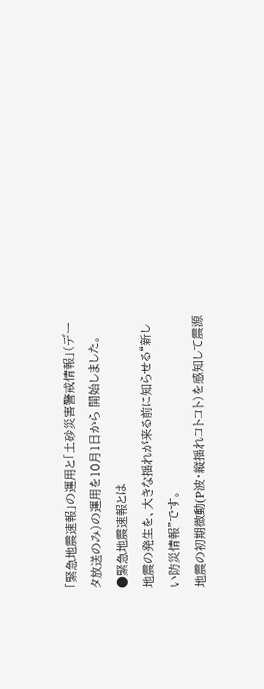「緊急地震速報」の運用と「土砂災害警戒情報」(データ放送のみ)の運用を10月1日から 開始しました。
●緊急地震速報とは
地震の発生を、大きな揺れが来る前に知らせる“新しい防災情報”です。
地震の初期微動(P波・縦揺れコトコト)を感知して震源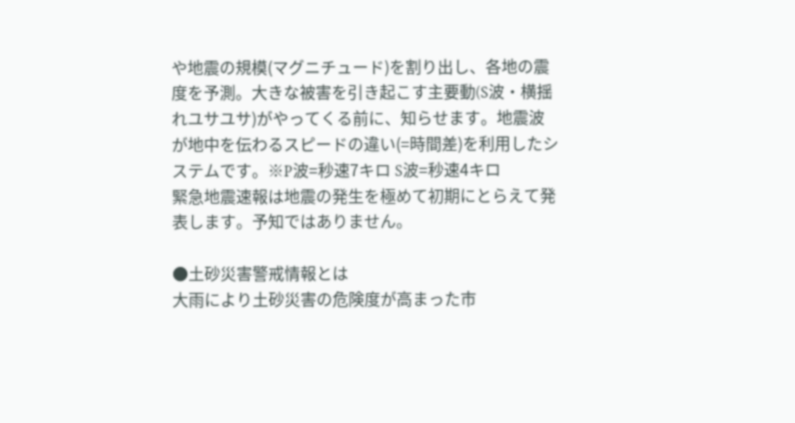や地震の規模(マグニチュード)を割り出し、各地の震度を予測。大きな被害を引き起こす主要動(S波・横揺れユサユサ)がやってくる前に、知らせます。地震波が地中を伝わるスピードの違い(=時間差)を利用したシステムです。※P波=秒速7キロ S波=秒速4キロ
緊急地震速報は地震の発生を極めて初期にとらえて発表します。予知ではありません。

●土砂災害警戒情報とは
大雨により土砂災害の危険度が高まった市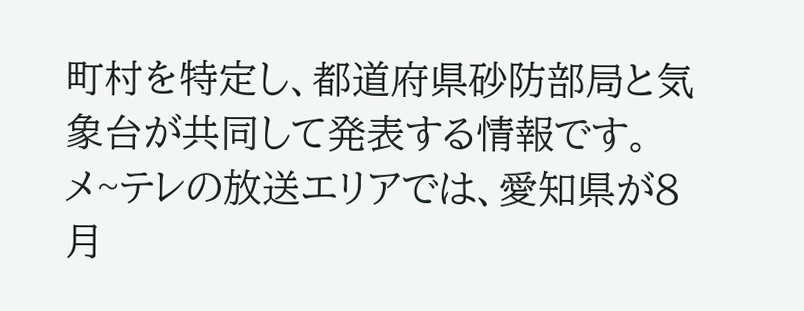町村を特定し、都道府県砂防部局と気象台が共同して発表する情報です。
メ~テレの放送エリアでは、愛知県が8月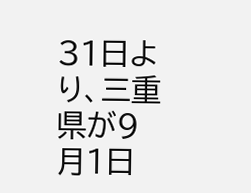31日より、三重県が9月1日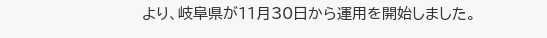より、岐阜県が11月30日から運用を開始しました。